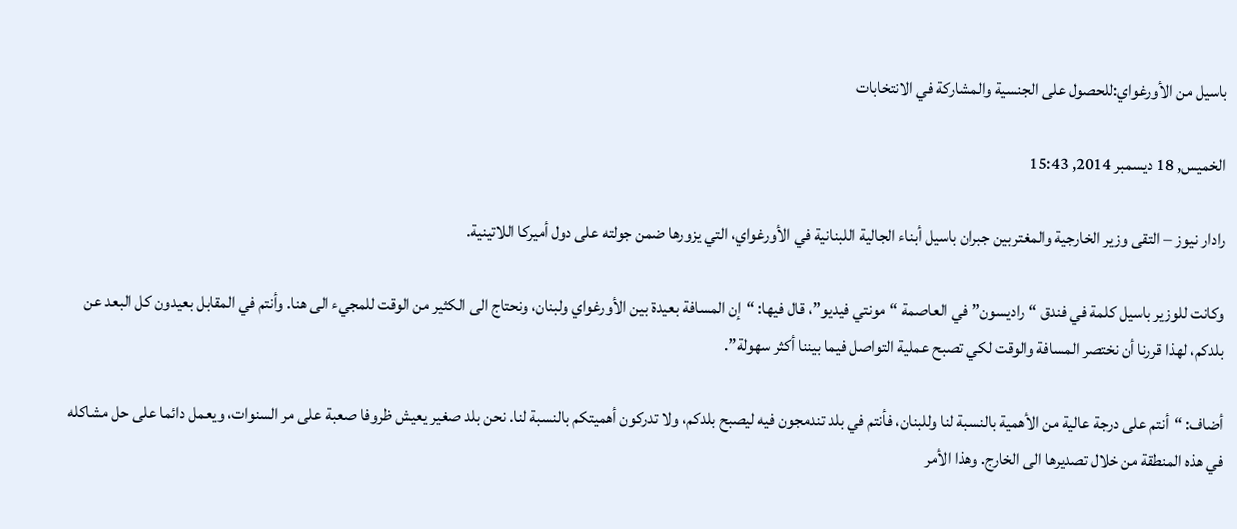باسيل من الأورغواي:للحصول على الجنسية والمشاركة في الانتخابات

الخميس, 18 ديسمبر 2014, 15:43

رادار نيوز – التقى وزير الخارجية والمغتربين جبران باسيل أبناء الجالية اللبنانية في الأورغواي، التي يزورها ضمن جولته على دول أميركا اللاتينية.

وكانت للوزير باسيل كلمة في فندق “راديسون” في العاصمة “مونتي فيديو”، قال فيها: “إن المسافة بعيدة بين الأورغواي ولبنان، ونحتاج الى الكثير من الوقت للمجيء الى هنا. وأنتم في المقابل بعيدون كل البعد عن بلدكم، لهذا قررنا أن نختصر المسافة والوقت لكي تصبح عملية التواصل فيما بيننا أكثر سهولة”.

أضاف: “أنتم على درجة عالية من الأهمية بالنسبة لنا وللبنان، فأنتم في بلد تندمجون فيه ليصبح بلدكم، ولا تدركون أهميتكم بالنسبة لنا. نحن بلد صغير يعيش ظروفا صعبة على مر السنوات، ويعمل دائما على حل مشاكله في هذه المنطقة من خلال تصديرها الى الخارج. وهذا الأمر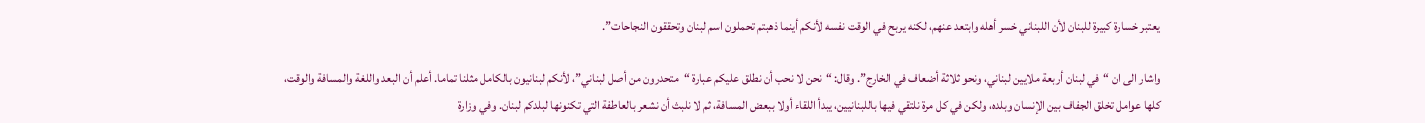يعتبر خسارة كبيرة للبنان لأن اللبناني خسر أهله وابتعد عنهم، لكنه يربح في الوقت نفسه لأنكم أينما ذهبتم تحملون اسم لبنان وتحققون النجاحات”.

واشار الى ان “في لبنان أربعة ملايين لبناني، ونحو ثلاثة أضعاف في الخارج”. وقال: “نحن لا نحب أن نطلق عليكم عبارة “متحدرون من أصل لبناني”، لأنكم لبنانيون بالكامل مثلنا تماما. أعلم أن البعد واللغة والمسافة والوقت، كلها عوامل تخلق الجفاف بين الإنسان وبلده، ولكن في كل مرة نلتقي فيها باللبنانيين، يبدأ اللقاء أولا ببعض المسافة، ثم لا نلبث أن نشعر بالعاطفة التي تكنونها لبلدكم لبنان. وفي وزارة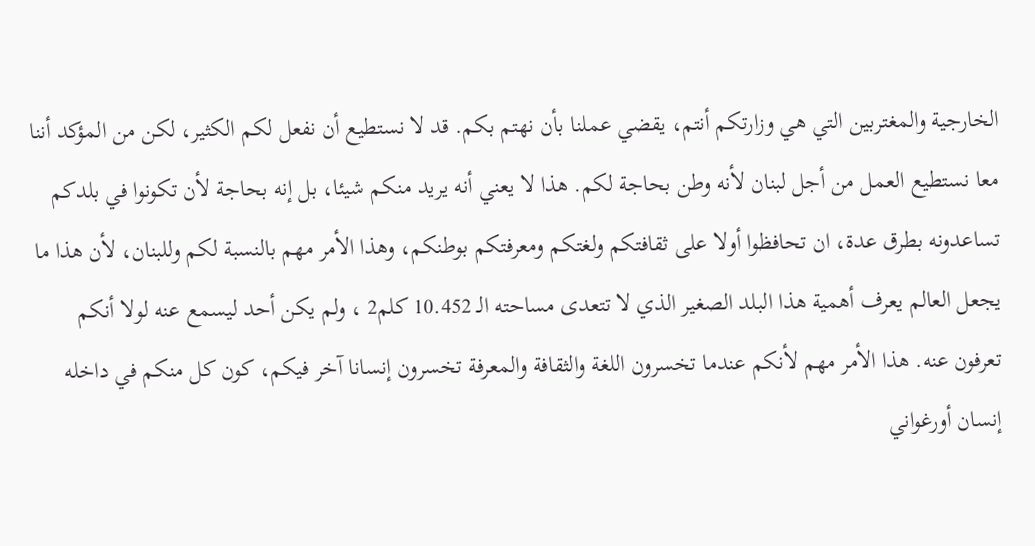الخارجية والمغتربين التي هي وزارتكم أنتم، يقضي عملنا بأن نهتم بكم. قد لا نستطيع أن نفعل لكم الكثير، لكن من المؤكد أننا معا نستطيع العمل من أجل لبنان لأنه وطن بحاجة لكم. هذا لا يعني أنه يريد منكم شيئا، بل إنه بحاجة لأن تكونوا في بلدكم تساعدونه بطرق عدة، ان تحافظوا أولا على ثقافتكم ولغتكم ومعرفتكم بوطنكم، وهذا الأمر مهم بالنسبة لكم وللبنان، لأن هذا ما يجعل العالم يعرف أهمية هذا البلد الصغير الذي لا تتعدى مساحته الـ 10.452 كلم2 ، ولم يكن أحد ليسمع عنه لولا أنكم تعرفون عنه. هذا الأمر مهم لأنكم عندما تخسرون اللغة والثقافة والمعرفة تخسرون إنسانا آخر فيكم، كون كل منكم في داخله إنسان أورغواني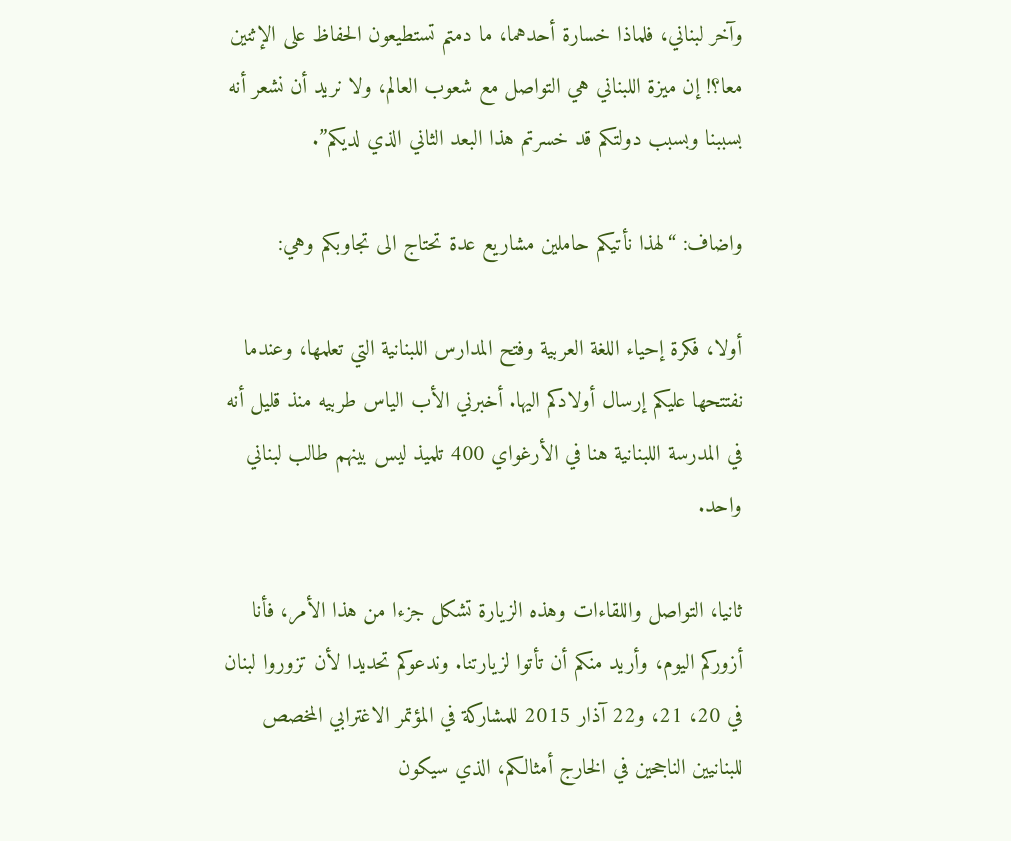وآخر لبناني، فلماذا خسارة أحدهما، ما دمتم تستطيعون الحفاظ على الإثنين معا؟! إن ميزة اللبناني هي التواصل مع شعوب العالم، ولا نريد أن نشعر أنه بسببنا وبسبب دولتكم قد خسرتم هذا البعد الثاني الذي لديكم”.

واضاف: “لهذا نأتيكم حاملين مشاريع عدة تحتاج الى تجاوبكم وهي:

أولا، فكرة إحياء اللغة العربية وفتح المدارس اللبنانية التي تعلمها، وعندما نفتتحها عليكم إرسال أولادكم اليها. أخبرني الأب الياس طربيه منذ قليل أنه في المدرسة اللبنانية هنا في الأرغواي 400 تلميذ ليس بينهم طالب لبناني واحد.

ثانيا، التواصل واللقاءات وهذه الزيارة تشكل جزءا من هذا الأمر، فأنا أزوركم اليوم، وأريد منكم أن تأتوا لزيارتنا. وندعوكم تحديدا لأن تزوروا لبنان في 20، 21، و22 آذار 2015 للمشاركة في المؤتمر الاغترابي المخصص للبنانيين الناجحين في الخارج أمثالكم، الذي سيكون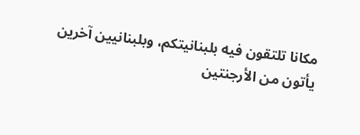مكانا تلتقون فيه بلبنانيتكم، وبلبنانيين آخرين يأتون من الأرجنتين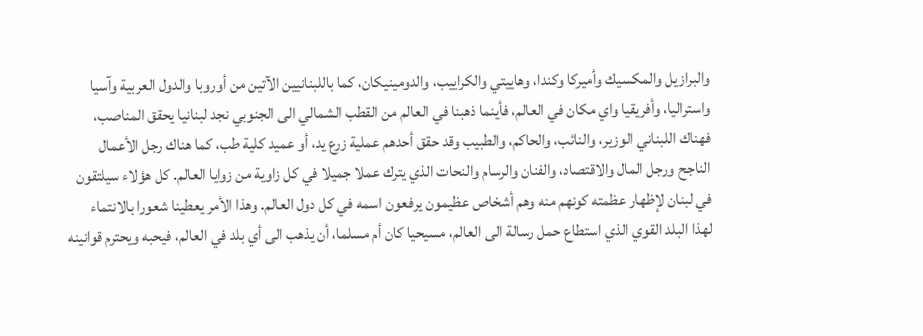والبرازيل والمكسيك وأميركا وكندا، وهاييتي والكراييب، والدومينيكان، كما باللبنانيين الآتين من أوروبا والدول العربية وآسيا واستراليا، وأفريقيا واي مكان في العالم، فأينما ذهبنا في العالم من القطب الشمالي الى الجنوبي نجد لبنانيا يحقق المناصب، فهناك اللبناني الوزير، والنائب، والحاكم، والطبيب وقد حقق أحدهم عملية زرع يد، أو عميد كلية طب، كما هناك رجل الأعمال الناجح ورجل المال والاقتصاد، والفنان والرسام والنحات الذي يترك عملا جميلا في كل زاوية من زوايا العالم. كل هؤلاء سيلتقون في لبنان لإظهار عظمته كونهم منه وهم أشخاص عظيمون يرفعون اسمه في كل دول العالم. وهذا الأمر يعطينا شعورا بالانتماء لهذا البلد القوي الذي استطاع حمل رسالة الى العالم، مسيحيا كان أم مسلما، أن يذهب الى أي بلد في العالم، فيحبه ويحترم قوانينه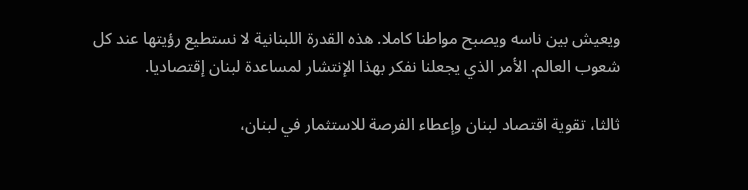ويعيش بين ناسه ويصبح مواطنا كاملا. هذه القدرة اللبنانية لا نستطيع رؤيتها عند كل شعوب العالم. الأمر الذي يجعلنا نفكر بهذا الإنتشار لمساعدة لبنان إقتصاديا.

ثالثا، تقوية اقتصاد لبنان وإعطاء الفرصة للاستثمار في لبنان،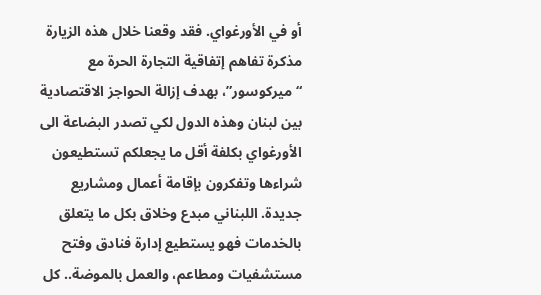أو في الأورغواي. فقد وقعنا خلال هذه الزيارة مذكرة تفاهم إتفاقية التجارة الحرة مع “ميركوسور”، بهدف إزالة الحواجز الاقتصادية بين لبنان وهذه الدول لكي تصدر البضاعة الى الأورغواي بكلفة أقل ما يجعلكم تستطيعون شراءها وتفكرون بإقامة أعمال ومشاريع جديدة. اللبناني مبدع وخلاق بكل ما يتعلق بالخدمات فهو يستطيع إدارة فنادق وفتح مستشفيات ومطاعم، والعمل بالموضة.. كل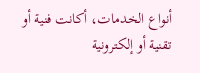أنواع الخدمات، أكانت فنية أو تقنية أو إلكترونية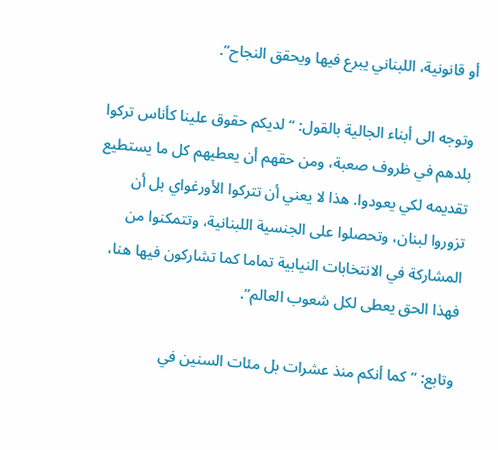أو قانونية، اللبناني يبرع فيها ويحقق النجاح”.

وتوجه الى أبناء الجالية بالقول: “لديكم حقوق علينا كأناس تركوا بلدهم في ظروف صعبة، ومن حقهم أن يعطيهم كل ما يستطيع تقديمه لكي يعودوا. هذا لا يعني أن تتركوا الأورغواي بل أن تزوروا لبنان، وتحصلوا على الجنسية اللبنانية، وتتمكنوا من المشاركة في الانتخابات النيابية تماما كما تشاركون فيها هنا، فهذا الحق يعطى لكل شعوب العالم”.

وتابع: “كما أنكم منذ عشرات بل مئات السنين في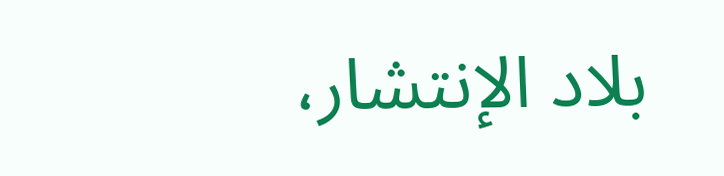بلاد الإنتشار،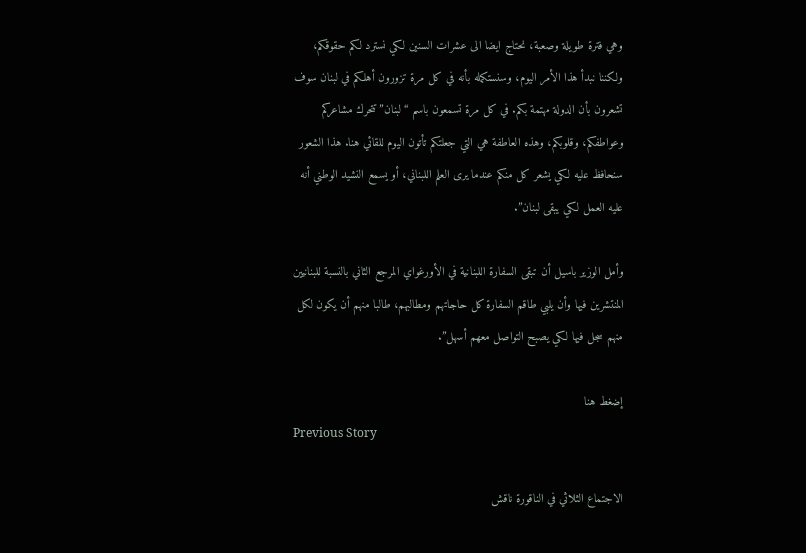وهي فترة طويلة وصعبة، نحتاج ايضا الى عشرات السنين لكي نسترد لكم حقوقكم، ولكننا نبدأ هذا الأمر اليوم، وسنستكمله بأنه في كل مرة تزورون أهلكم في لبنان سوف تشعرون بأن الدولة مهتمة بكم. في كل مرة تسمعون باسم “لبنان” تتحرك مشاعركم وعواطفكم، وقلوبكم، وهذه العاطفة هي التي جعلتكم تأتون اليوم للقائي هنا. هذا الشعور سنحافظ عليه لكي يشعر كل منكم عندما يرى العلم اللبناني، أو يسمع النشيد الوطني أنه عليه العمل لكي يبقى لبنان”.

وأمل الوزير باسيل أن تبقى السفارة اللبنانية في الأورغواي المرجع الثاني بالنسبة للبنانيين المنتشرين فيها وأن يلبي طاقم السفارة كل حاجاتهم ومطالبهم، طالبا منهم أن يكون لكل منهم سجل فيها لكي يصبح التواصل معهم أسهل”.

إضغط هنا
Previous Story

الاجتماع الثلاثي في الناقورة ناقش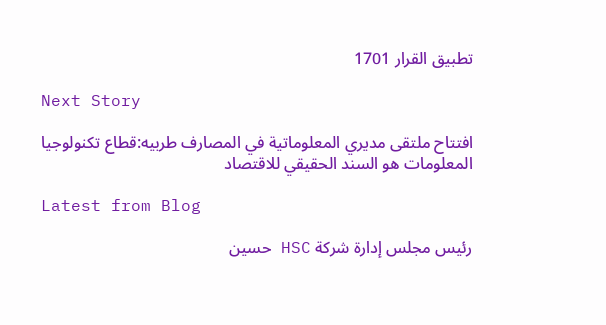تطبيق القرار 1701

Next Story

افتتاح ملتقى مديري المعلوماتية في المصارف طربيه:قطاع تكنولوجيا المعلومات هو السند الحقيقي للاقتصاد

Latest from Blog

رئيس مجلس إدارة شركة HSC حسين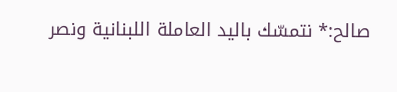صالح:* نتمسّك باليد العاملة اللبنانية ونصر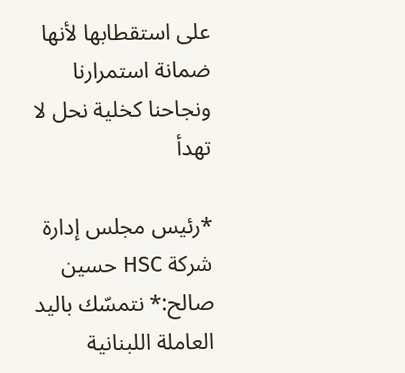على استقطابها لأنها ضمانة استمرارنا ونجاحنا كخلية نحل لا تهدأ

*رئيس مجلس إدارة شركة HSC حسين صالح:* نتمسّك باليد العاملة اللبنانية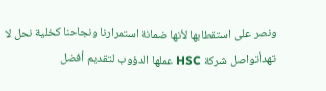ونصر على استقطابها لأنها ضمانة استمرارنا ونجاحنا كخلية نحل لا تهدأتواصل شركة HSC عملها الدؤوب لتقديم أفضل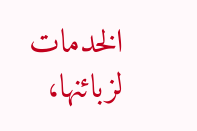الخدمات لزبائنها،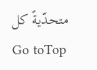متحدّيةً كل
Go toTop